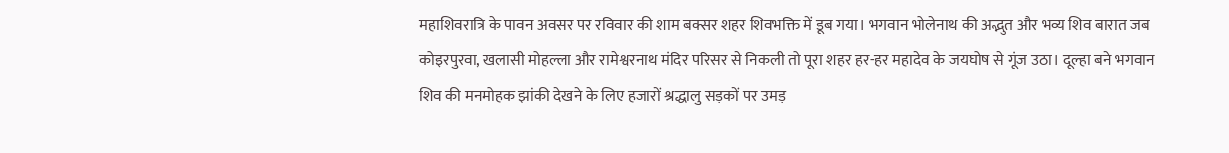महाशिवरात्रि के पावन अवसर पर रविवार की शाम बक्सर शहर शिवभक्ति में डूब गया। भगवान भोलेनाथ की अद्भुत और भव्य शिव बारात जब कोइरपुरवा, खलासी मोहल्ला और रामेश्वरनाथ मंदिर परिसर से निकली तो पूरा शहर हर-हर महादेव के जयघोष से गूंज उठा। दूल्हा बने भगवान शिव की मनमोहक झांकी देखने के लिए हजारों श्रद्धालु सड़कों पर उमड़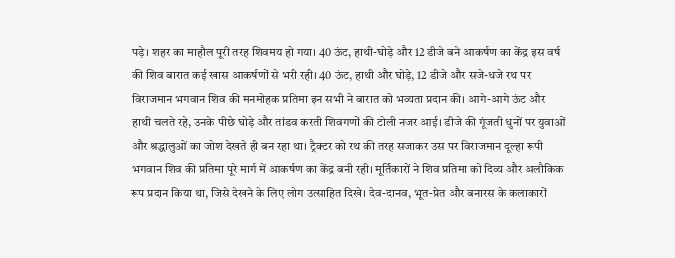पड़े। शहर का माहौल पूरी तरह शिवमय हो गया। 40 ऊंट, हाथी-घोड़े और 12 डीजे बने आकर्षण का केंद्र इस वर्ष की शिव बारात कई खास आकर्षणों से भरी रही। 40 ऊंट, हाथी और घोड़े, 12 डीजे और सजे-धजे रथ पर विराजमान भगवान शिव की मनमोहक प्रतिमा इन सभी ने बारात को भव्यता प्रदान की। आगे-आगे ऊंट और हाथी चलते रहे, उनके पीछे घोड़े और तांडव करती शिवगणों की टोली नजर आई। डीजे की गूंजती धुनों पर युवाओं और श्रद्धालुओं का जोश देखते ही बन रहा था। ट्रैक्टर को रथ की तरह सजाकर उस पर विराजमान दूल्हा रूपी भगवान शिव की प्रतिमा पूरे मार्ग में आकर्षण का केंद्र बनी रही। मूर्तिकारों ने शिव प्रतिमा को दिव्य और अलौकिक रूप प्रदान किया था, जिसे देखने के लिए लोग उत्साहित दिखे। देव-दानव, भूत-प्रेत और बनारस के कलाकारों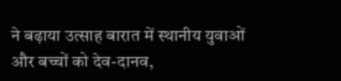ने बढ़ाया उत्साह बारात में स्थानीय युवाओं और बच्चों को देव-दानव,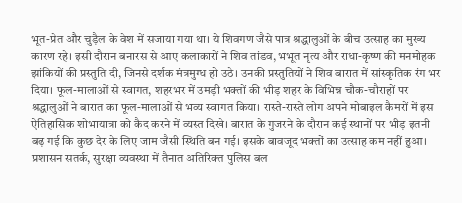भूत-प्रेत और चुड़ैल के वेश में सजाया गया था। ये शिवगण जैसे पात्र श्रद्धालुओं के बीच उत्साह का मुख्य कारण रहे। इसी दौरान बनारस से आए कलाकारों ने शिव तांडव, भभूत नृत्य और राधा-कृष्ण की मनमोहक झांकियों की प्रस्तुति दी, जिनसे दर्शक मंत्रमुग्ध हो उठे। उनकी प्रस्तुतियों ने शिव बारात में सांस्कृतिक रंग भर दिया। फूल-मालाओं से स्वागत, शहरभर में उमड़ी भक्तों की भीड़ शहर के विभिन्न चौक-चौराहों पर श्रद्धालुओं ने बारात का फूल-मालाओं से भव्य स्वागत किया। रास्ते-रास्ते लोग अपने मोबाइल कैमरों में इस ऐतिहासिक शोभायात्रा को कैद करने में व्यस्त दिखे। बारात के गुजरने के दौरान कई स्थानों पर भीड़ इतनी बढ़ गई कि कुछ देर के लिए जाम जैसी स्थिति बन गई। इसके बावजूद भक्तों का उत्साह कम नहीं हुआ। प्रशासन सतर्क, सुरक्षा व्यवस्था में तैनात अतिरिक्त पुलिस बल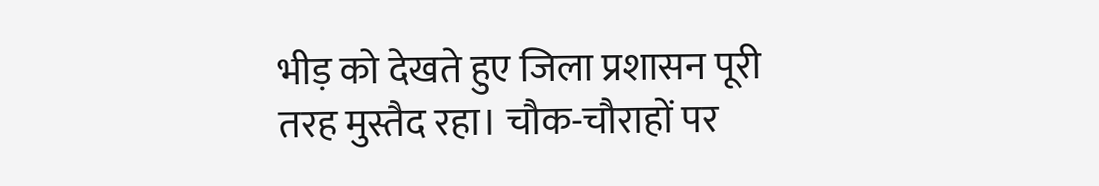भीड़ को देखते हुए जिला प्रशासन पूरी तरह मुस्तैद रहा। चौक-चौराहों पर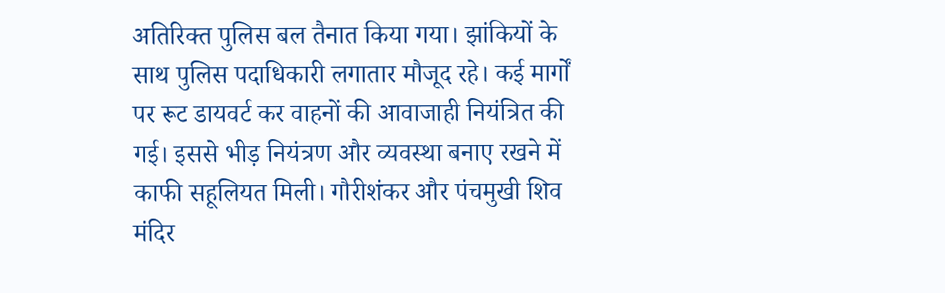अतिरिक्त पुलिस बल तैनात किया गया। झांकियों के साथ पुलिस पदाधिकारी लगातार मौजूद रहे। कई मार्गों पर रूट डायवर्ट कर वाहनों की आवाजाही नियंत्रित की गई। इससे भीड़ नियंत्रण और व्यवस्था बनाए रखने में काफी सहूलियत मिली। गौरीशंकर और पंचमुखी शिव मंदिर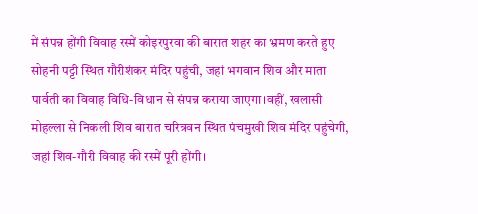में संपन्न होंगी विवाह रस्में कोइरपुरवा की बारात शहर का भ्रमण करते हुए सोहनी पट्टी स्थित गौरीशंकर मंदिर पहुंची, जहां भगवान शिव और माता पार्वती का विवाह विधि-विधान से संपन्न कराया जाएगा।वहीं, खलासी मोहल्ला से निकली शिव बारात चरित्रवन स्थित पंचमुखी शिव मंदिर पहुंचेगी, जहां शिव-गौरी विवाह की रस्में पूरी होंगी।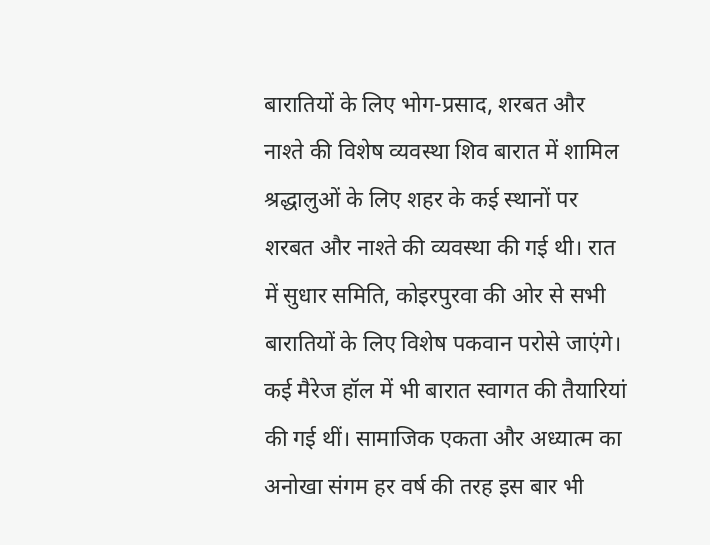बारातियों के लिए भोग-प्रसाद, शरबत और नाश्ते की विशेष व्यवस्था शिव बारात में शामिल श्रद्धालुओं के लिए शहर के कई स्थानों पर शरबत और नाश्ते की व्यवस्था की गई थी। रात में सुधार समिति, कोइरपुरवा की ओर से सभी बारातियों के लिए विशेष पकवान परोसे जाएंगे। कई मैरेज हॉल में भी बारात स्वागत की तैयारियां की गई थीं। सामाजिक एकता और अध्यात्म का अनोखा संगम हर वर्ष की तरह इस बार भी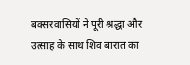बक्सरवासियों ने पूरी श्रद्धा और उत्साह के साथ शिव बारात का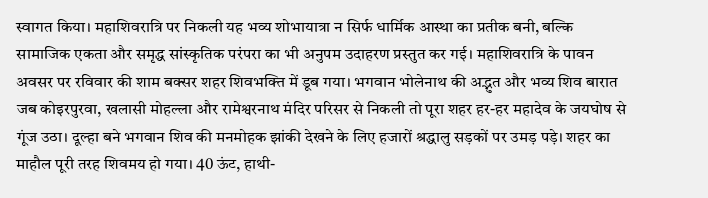स्वागत किया। महाशिवरात्रि पर निकली यह भव्य शोभायात्रा न सिर्फ धार्मिक आस्था का प्रतीक बनी, बल्कि सामाजिक एकता और समृद्ध सांस्कृतिक परंपरा का भी अनुपम उदाहरण प्रस्तुत कर गई। महाशिवरात्रि के पावन अवसर पर रविवार की शाम बक्सर शहर शिवभक्ति में डूब गया। भगवान भोलेनाथ की अद्भुत और भव्य शिव बारात जब कोइरपुरवा, खलासी मोहल्ला और रामेश्वरनाथ मंदिर परिसर से निकली तो पूरा शहर हर-हर महादेव के जयघोष से गूंज उठा। दूल्हा बने भगवान शिव की मनमोहक झांकी देखने के लिए हजारों श्रद्धालु सड़कों पर उमड़ पड़े। शहर का माहौल पूरी तरह शिवमय हो गया। 40 ऊंट, हाथी-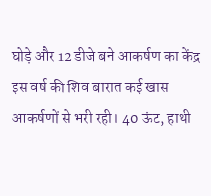घोड़े और 12 डीजे बने आकर्षण का केंद्र इस वर्ष की शिव बारात कई खास आकर्षणों से भरी रही। 40 ऊंट, हाथी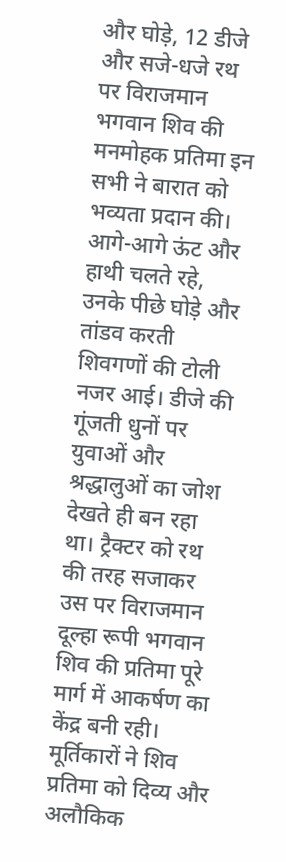और घोड़े, 12 डीजे और सजे-धजे रथ पर विराजमान भगवान शिव की मनमोहक प्रतिमा इन सभी ने बारात को भव्यता प्रदान की। आगे-आगे ऊंट और हाथी चलते रहे, उनके पीछे घोड़े और तांडव करती शिवगणों की टोली नजर आई। डीजे की गूंजती धुनों पर युवाओं और श्रद्धालुओं का जोश देखते ही बन रहा था। ट्रैक्टर को रथ की तरह सजाकर उस पर विराजमान दूल्हा रूपी भगवान शिव की प्रतिमा पूरे मार्ग में आकर्षण का केंद्र बनी रही। मूर्तिकारों ने शिव प्रतिमा को दिव्य और अलौकिक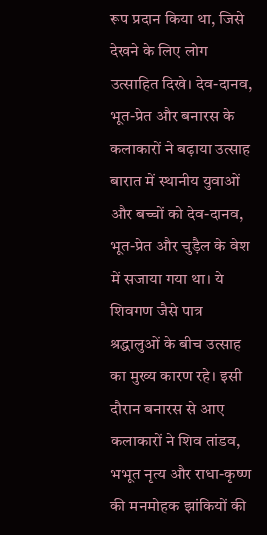रूप प्रदान किया था, जिसे देखने के लिए लोग उत्साहित दिखे। देव-दानव, भूत-प्रेत और बनारस के कलाकारों ने बढ़ाया उत्साह बारात में स्थानीय युवाओं और बच्चों को देव-दानव, भूत-प्रेत और चुड़ैल के वेश में सजाया गया था। ये शिवगण जैसे पात्र श्रद्धालुओं के बीच उत्साह का मुख्य कारण रहे। इसी दौरान बनारस से आए कलाकारों ने शिव तांडव, भभूत नृत्य और राधा-कृष्ण की मनमोहक झांकियों की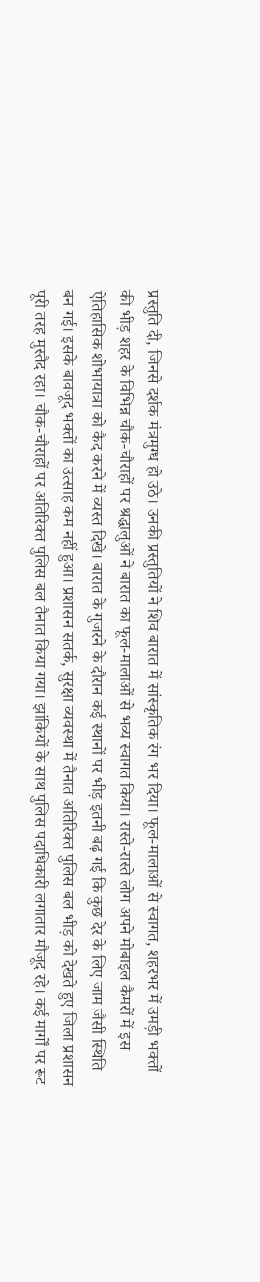प्रस्तुति दी, जिनसे दर्शक मंत्रमुग्ध हो उठे। उनकी प्रस्तुतियों ने शिव बारात में सांस्कृतिक रंग भर दिया। फूल-मालाओं से स्वागत, शहरभर में उमड़ी भक्तों की भीड़ शहर के विभिन्न चौक-चौराहों पर श्रद्धालुओं ने बारात का फूल-मालाओं से भव्य स्वागत किया। रास्ते-रास्ते लोग अपने मोबाइल कैमरों में इस ऐतिहासिक शोभायात्रा को कैद करने में व्यस्त दिखे। बारात के गुजरने के दौरान कई स्थानों पर भीड़ इतनी बढ़ गई कि कुछ देर के लिए जाम जैसी स्थिति बन गई। इसके बावजूद भक्तों का उत्साह कम नहीं हुआ। प्रशासन सतर्क, सुरक्षा व्यवस्था में तैनात अतिरिक्त पुलिस बल भीड़ को देखते हुए जिला प्रशासन पूरी तरह मुस्तैद रहा। चौक-चौराहों पर अतिरिक्त पुलिस बल तैनात किया गया। झांकियों के साथ पुलिस पदाधिकारी लगातार मौजूद रहे। कई मार्गों पर रूट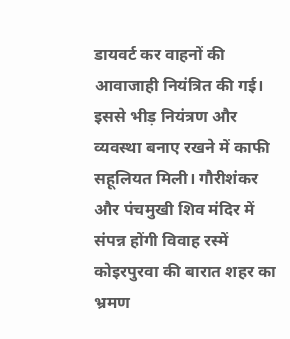डायवर्ट कर वाहनों की आवाजाही नियंत्रित की गई। इससे भीड़ नियंत्रण और व्यवस्था बनाए रखने में काफी सहूलियत मिली। गौरीशंकर और पंचमुखी शिव मंदिर में संपन्न होंगी विवाह रस्में कोइरपुरवा की बारात शहर का भ्रमण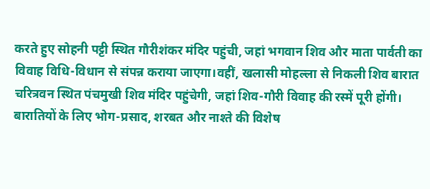करते हुए सोहनी पट्टी स्थित गौरीशंकर मंदिर पहुंची, जहां भगवान शिव और माता पार्वती का विवाह विधि-विधान से संपन्न कराया जाएगा।वहीं, खलासी मोहल्ला से निकली शिव बारात चरित्रवन स्थित पंचमुखी शिव मंदिर पहुंचेगी, जहां शिव-गौरी विवाह की रस्में पूरी होंगी। बारातियों के लिए भोग-प्रसाद, शरबत और नाश्ते की विशेष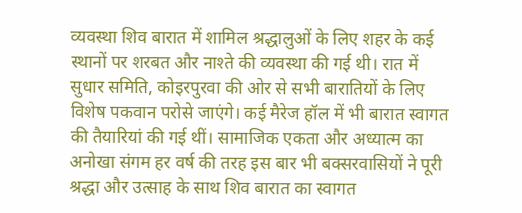व्यवस्था शिव बारात में शामिल श्रद्धालुओं के लिए शहर के कई स्थानों पर शरबत और नाश्ते की व्यवस्था की गई थी। रात में सुधार समिति, कोइरपुरवा की ओर से सभी बारातियों के लिए विशेष पकवान परोसे जाएंगे। कई मैरेज हॉल में भी बारात स्वागत की तैयारियां की गई थीं। सामाजिक एकता और अध्यात्म का अनोखा संगम हर वर्ष की तरह इस बार भी बक्सरवासियों ने पूरी श्रद्धा और उत्साह के साथ शिव बारात का स्वागत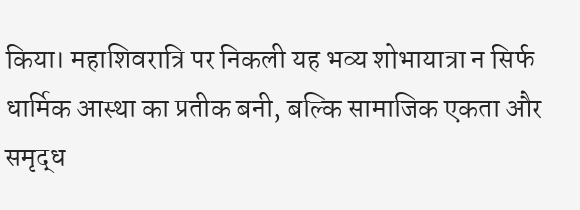किया। महाशिवरात्रि पर निकली यह भव्य शोभायात्रा न सिर्फ धार्मिक आस्था का प्रतीक बनी, बल्कि सामाजिक एकता और समृद्ध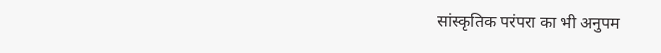सांस्कृतिक परंपरा का भी अनुपम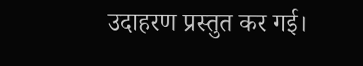उदाहरण प्रस्तुत कर गई।